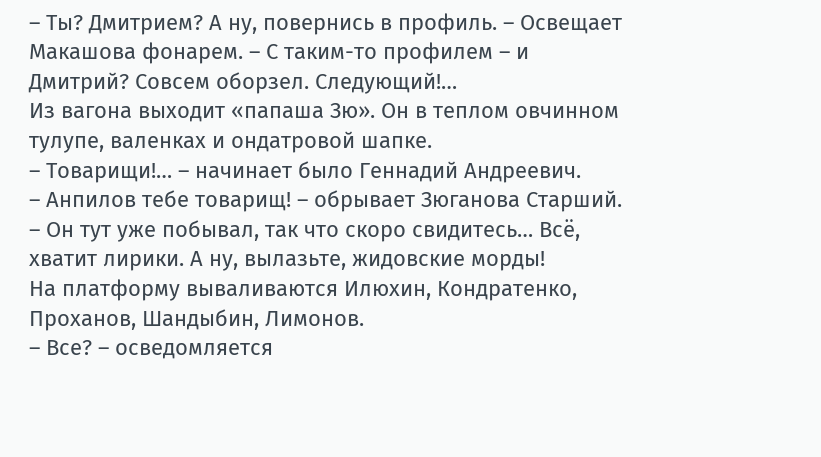– Ты? Дмитрием? А ну, повернись в профиль. – Освещает Макашова фонарем. – С таким-то профилем – и Дмитрий? Совсем оборзел. Следующий!…
Из вагона выходит «папаша Зю». Он в теплом овчинном тулупе, валенках и ондатровой шапке.
– Товарищи!… – начинает было Геннадий Андреевич.
– Анпилов тебе товарищ! – обрывает Зюганова Старший. – Он тут уже побывал, так что скоро свидитесь… Всё, хватит лирики. А ну, вылазьте, жидовские морды!
На платформу вываливаются Илюхин, Кондратенко, Проханов, Шандыбин, Лимонов.
– Все? – осведомляется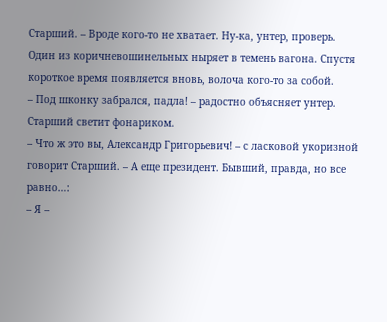Старший. – Вроде кого-то не хватает. Ну-ка, унтер, проверь.
Один из коричневошинельных ныряет в темень вагона. Спустя короткое время появляется вновь, волоча кого-то за собой.
– Под шконку забрался, падла! – радостно объясняет унтер.
Старший светит фонариком.
– Что ж это вы, Александр Григорьевич! – с ласковой укоризной говорит Старший. – А еще президент. Бывший, правда, но все равно…:
– Я –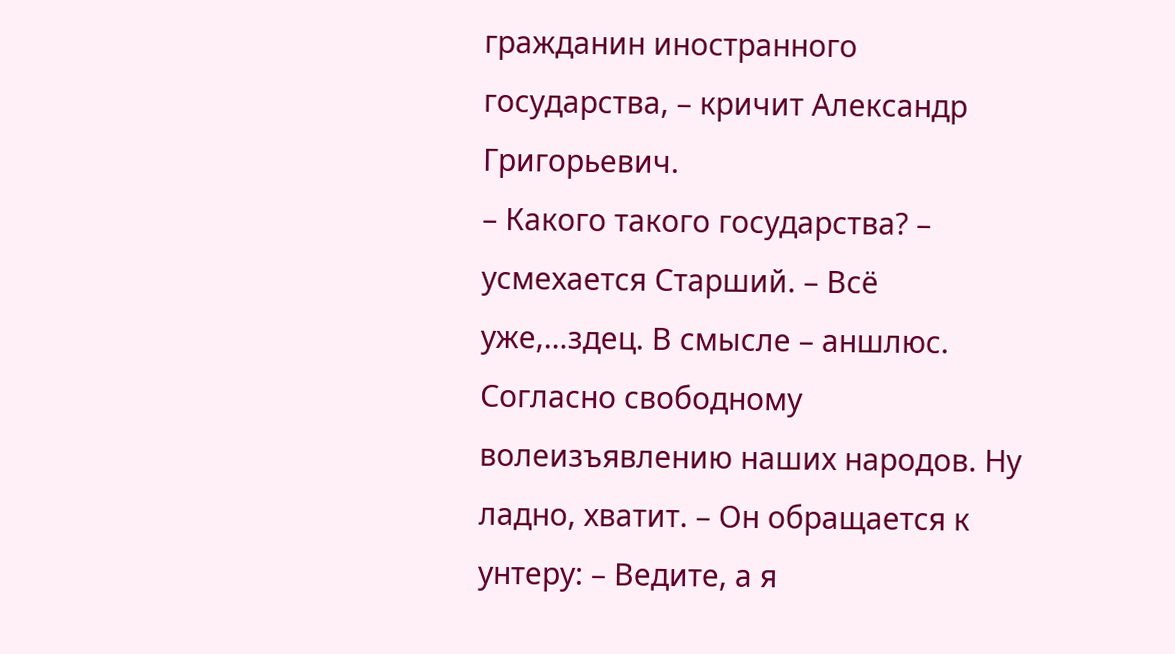гражданин иностранного государства, – кричит Александр Григорьевич.
– Какого такого государства? – усмехается Старший. – Всё уже,…здец. В смысле – аншлюс.
Согласно свободному волеизъявлению наших народов. Ну ладно, хватит. – Он обращается к унтеру: – Ведите, а я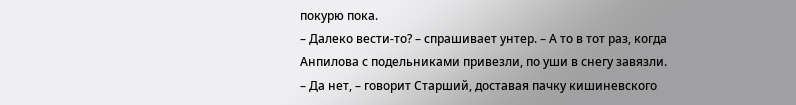покурю пока.
– Далеко вести-то? – спрашивает унтер. – А то в тот раз, когда Анпилова с подельниками привезли, по уши в снегу завязли.
– Да нет, – говорит Старший, доставая пачку кишиневского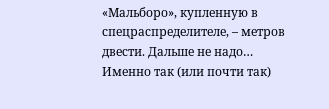«Мальборо», купленную в спецраспределителе, – метров двести. Дальше не надо…
Именно так (или почти так)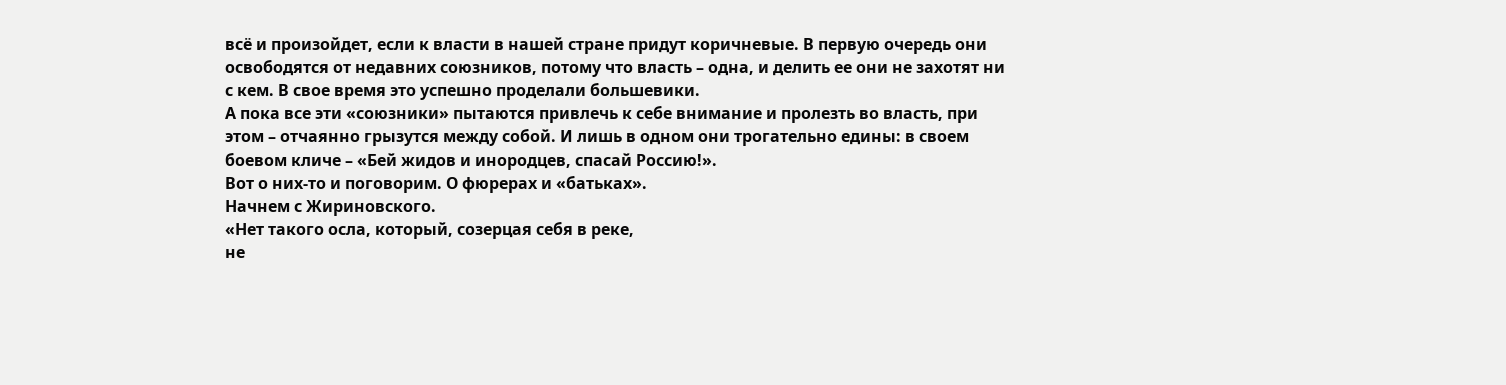всё и произойдет, если к власти в нашей стране придут коричневые. В первую очередь они освободятся от недавних союзников, потому что власть – одна, и делить ее они не захотят ни с кем. В свое время это успешно проделали большевики.
А пока все эти «союзники» пытаются привлечь к себе внимание и пролезть во власть, при этом – отчаянно грызутся между собой. И лишь в одном они трогательно едины: в своем боевом кличе – «Бей жидов и инородцев, спасай Россию!».
Вот о них-то и поговорим. О фюрерах и «батьках».
Начнем с Жириновского.
«Нет такого осла, который, созерцая себя в реке,
не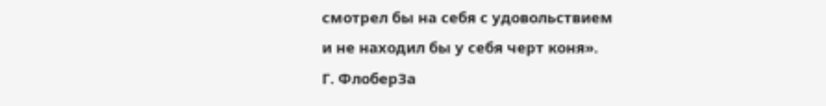смотрел бы на себя с удовольствием
и не находил бы у себя черт коня».
Г. ФлоберЗа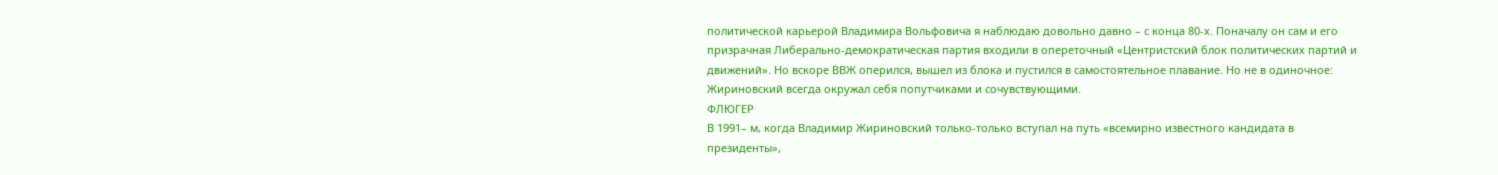политической карьерой Владимира Вольфовича я наблюдаю довольно давно – с конца 80-х. Поначалу он сам и его призрачная Либерально-демократическая партия входили в опереточный «Центристский блок политических партий и движений». Но вскоре ВВЖ оперился, вышел из блока и пустился в самостоятельное плавание. Но не в одиночное: Жириновский всегда окружал себя попутчиками и сочувствующими.
ФЛЮГЕР
В 1991– м, когда Владимир Жириновский только-только вступал на путь «всемирно известного кандидата в президенты»,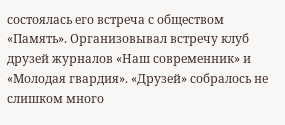состоялась его встреча с обществом «Память». Организовывал встречу клуб друзей журналов «Наш современник» и «Молодая гвардия». «Друзей» собралось не слишком много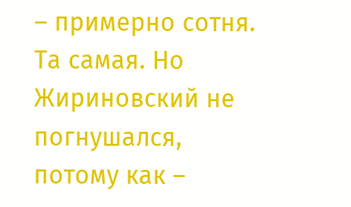– примерно сотня. Та самая. Но Жириновский не погнушался, потому как –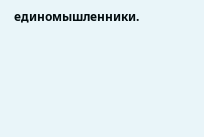единомышленники.